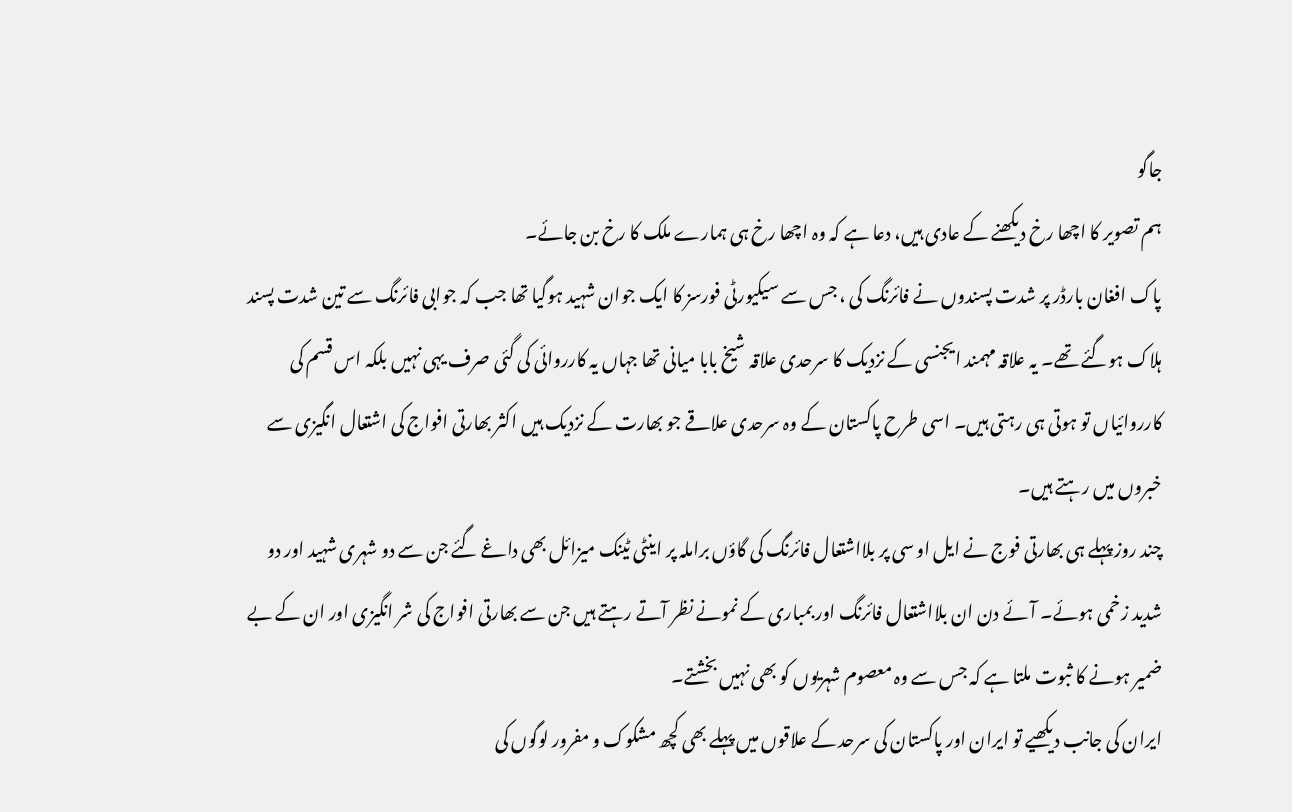جاگو
ہم تصویر کا اچھا رخ دیکھنے کے عادی ہیں، دعا ہے کہ وہ اچھا رخ ہی ہمارے ملک کا رخ بن جائے۔
پاک افغان بارڈر پر شدت پسندوں نے فائرنگ کی ، جس سے سیکیورٹی فورسز کا ایک جوان شہید ہوگیا تھا جب کہ جوابی فائرنگ سے تین شدت پسند ہلاک ہوگئے تھے۔ یہ علاقہ مہمند ایجنسی کے نزدیک کا سرحدی علاقہ شیخ بابا میانی تھا جہاں یہ کارروائی کی گئی صرف یہی نہیں بلکہ اس قسم کی کارروائیاں تو ہوتی ہی رہتی ہیں۔ اسی طرح پاکستان کے وہ سرحدی علاقے جو بھارت کے نزدیک ہیں اکثر بھارتی افواج کی اشتعال انگیزی سے خبروں میں رہتے ہیں۔
چند روز پہلے ہی بھارتی فوج نے ایل او سی پر بلااشتعال فائرنگ کی گاؤں براملہ پر اینٹی ٹینک میزائل بھی داغے گئے جن سے دو شہری شہید اور دو شدید زخمی ہوئے۔ آئے دن ان بلااشتعال فائرنگ اور بمباری کے نمونے نظر آتے رہتے ہیں جن سے بھارتی افواج کی شر انگیزی اور ان کے بے ضمیر ہونے کا ثبوت ملتا ہے کہ جس سے وہ معصوم شہریوں کو بھی نہیں بخشتے۔
ایران کی جانب دیکھیے تو ایران اور پاکستان کی سرحد کے علاقوں میں پہلے بھی کچھ مشکوک و مفرور لوگوں کی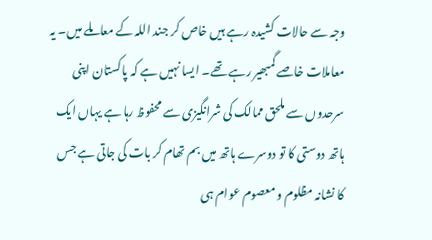وجہ سے حالات کشیدہ رہے ہیں خاص کر جند اللہ کے معاملے میں۔ یہ معاملات خاصے گمبھیر رہے تھے۔ ایسا نہیں ہے کہ پاکستان اپنی سرحدوں سے ملحق ممالک کی شرانگیزی سے محفوظ رہا ہے یہاں ایک ہاتھ دوستی کا تو دوسرے ہاتھ میں بم تھام کر بات کی جاتی ہے جس کا نشانہ مظلوم و معصوم عوام ہی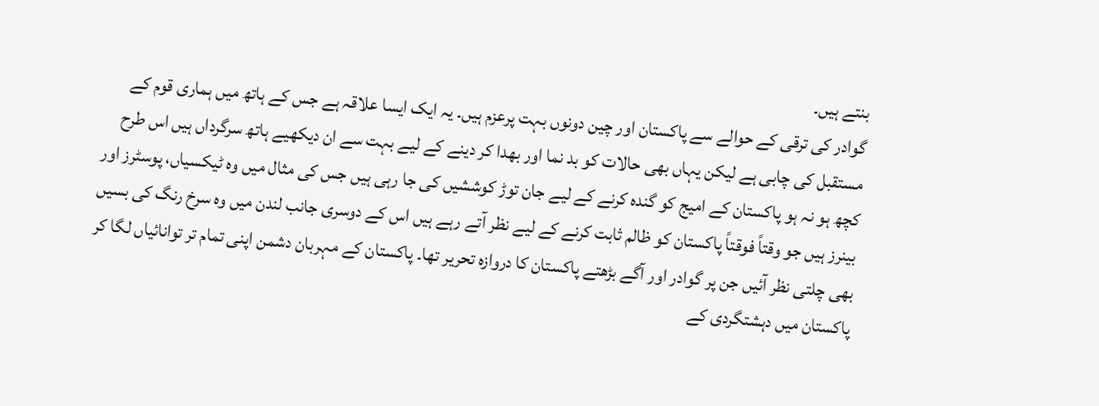بنتے ہیں۔
گوادر کی ترقی کے حوالے سے پاکستان اور چین دونوں بہت پرعزم ہیں۔ یہ ایک ایسا علاقہ ہے جس کے ہاتھ میں ہماری قوم کے مستقبل کی چابی ہے لیکن یہاں بھی حالات کو بد نما اور بھدا کر دینے کے لیے بہت سے ان دیکھیے ہاتھ سرگرداں ہیں اس طرح کچھ ہو نہ ہو پاکستان کے امیج کو گندہ کرنے کے لیے جان توڑ کوششیں کی جا رہی ہیں جس کی مثال میں وہ ٹیکسیاں، پوسٹرز اور بینرز ہیں جو وقتاً فوقتاً پاکستان کو ظالم ثابت کرنے کے لیے نظر آتے رہے ہیں اس کے دوسری جانب لندن میں وہ سرخ رنگ کی بسیں بھی چلتی نظر آئیں جن پر گوادر اور آگے بڑھتے پاکستان کا دروازہ تحریر تھا۔ پاکستان کے مہربان دشمن اپنی تمام تر توانائیاں لگا کر پاکستان میں دہشتگردی کے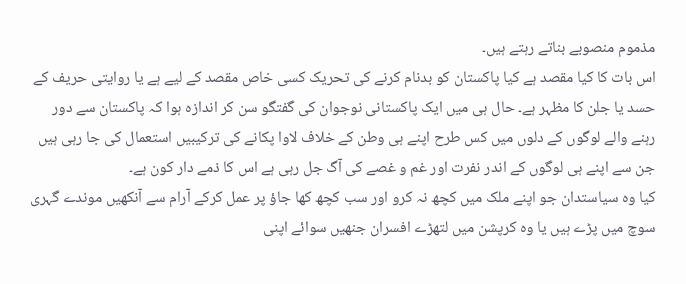مذموم منصوبے بناتے رہتے ہیں۔
اس بات کا کیا مقصد ہے کیا پاکستان کو بدنام کرنے کی تحریک کسی خاص مقصد کے لیے ہے یا روایتی حریف کے حسد یا جلن کا مظہر ہے۔ حال ہی میں ایک پاکستانی نوجوان کی گفتگو سن کر اندازہ ہوا کہ پاکستان سے دور رہنے والے لوگوں کے دلوں میں کس طرح اپنے ہی وطن کے خلاف لاوا پکانے کی ترکیبیں استعمال کی جا رہی ہیں جن سے اپنے ہی لوگوں کے اندر نفرت اور غم و غصے کی آگ جل رہی ہے اس کا ذمے دار کون ہے۔
کیا وہ سیاستدان جو اپنے ملک میں کچھ نہ کرو اور سب کچھ کھا جاؤ پر عمل کرکے آرام سے آنکھیں موندے گہری سوچ میں پڑے ہیں یا وہ کرپشن میں لتھڑے افسران جنھیں سوائے اپنی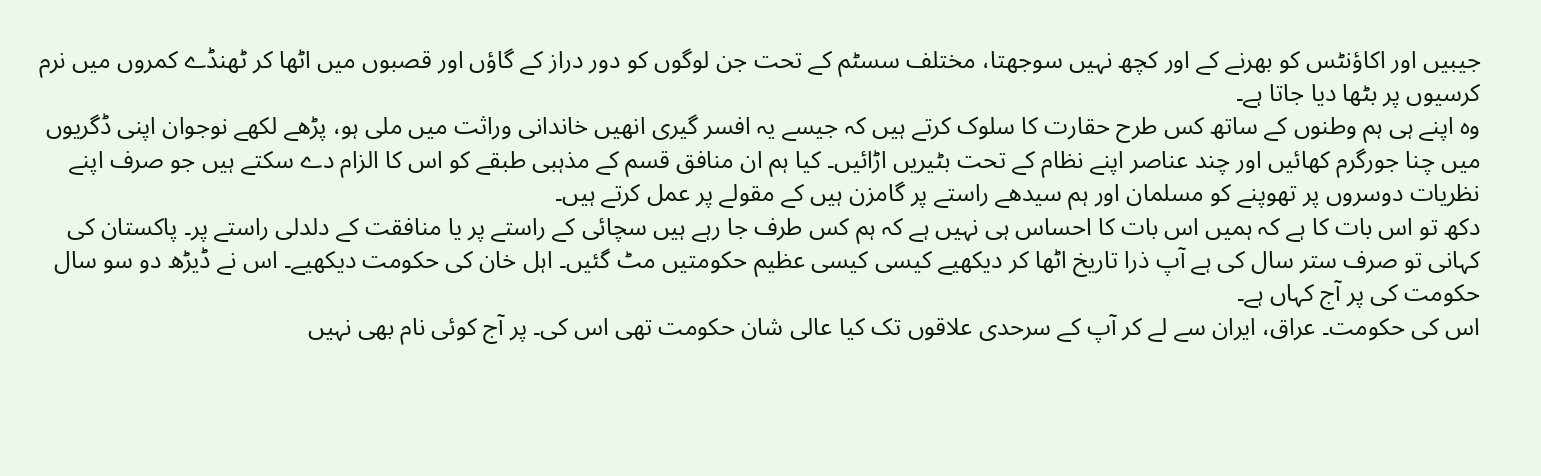جیبیں اور اکاؤنٹس کو بھرنے کے اور کچھ نہیں سوجھتا، مختلف سسٹم کے تحت جن لوگوں کو دور دراز کے گاؤں اور قصبوں میں اٹھا کر ٹھنڈے کمروں میں نرم کرسیوں پر بٹھا دیا جاتا ہے۔
وہ اپنے ہی ہم وطنوں کے ساتھ کس طرح حقارت کا سلوک کرتے ہیں کہ جیسے یہ افسر گیری انھیں خاندانی وراثت میں ملی ہو، پڑھے لکھے نوجوان اپنی ڈگریوں میں چنا جورگرم کھائیں اور چند عناصر اپنے نظام کے تحت بٹیریں اڑائیں۔ کیا ہم ان منافق قسم کے مذہبی طبقے کو اس کا الزام دے سکتے ہیں جو صرف اپنے نظریات دوسروں پر تھوپنے کو مسلمان اور ہم سیدھے راستے پر گامزن ہیں کے مقولے پر عمل کرتے ہیں۔
دکھ تو اس بات کا ہے کہ ہمیں اس بات کا احساس ہی نہیں ہے کہ ہم کس طرف جا رہے ہیں سچائی کے راستے پر یا منافقت کے دلدلی راستے پر۔ پاکستان کی کہانی تو صرف ستر سال کی ہے آپ ذرا تاریخ اٹھا کر دیکھیے کیسی کیسی عظیم حکومتیں مٹ گئیں۔ اہل خان کی حکومت دیکھیے۔ اس نے ڈیڑھ دو سو سال حکومت کی پر آج کہاں ہے۔
اس کی حکومت۔ عراق، ایران سے لے کر آپ کے سرحدی علاقوں تک کیا عالی شان حکومت تھی اس کی۔ پر آج کوئی نام بھی نہیں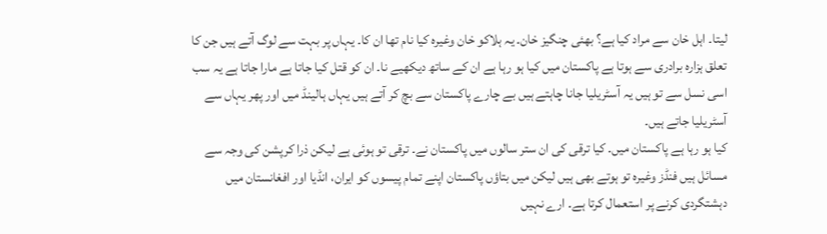لیتا۔ اہل خان سے مراد کیا ہے؟ بھئی چنگیز خان۔ یہ ہلاکو خان وغیرہ کیا نام تھا ان کا۔ یہاں پر بہت سے لوگ آتے ہیں جن کا تعلق ہزارہ برادری سے ہوتا ہے پاکستان میں کیا ہو رہا ہے ان کے ساتھ دیکھیے نا۔ ان کو قتل کیا جاتا ہے مارا جاتا ہے یہ سب اسی نسل سے تو ہیں یہ آسٹریلیا جانا چاہتے ہیں بے چارے پاکستان سے بچ کر آتے ہیں یہاں ہالینڈ میں اور پھر یہاں سے آسٹریلیا جاتے ہیں۔
کیا ہو رہا ہے پاکستان میں۔ کیا ترقی کی ان ستر سالوں میں پاکستان نے۔ ترقی تو ہوئی ہے لیکن ذرا کرپشن کی وجہ سے مسائل ہیں فنڈز وغیرہ تو ہوتے بھی ہیں لیکن میں بتاؤں پاکستان اپنے تمام پیسوں کو ایران، انڈیا اور افغانستان میں دہشتگردی کرنے پر استعمال کرتا ہے۔ ارے نہیں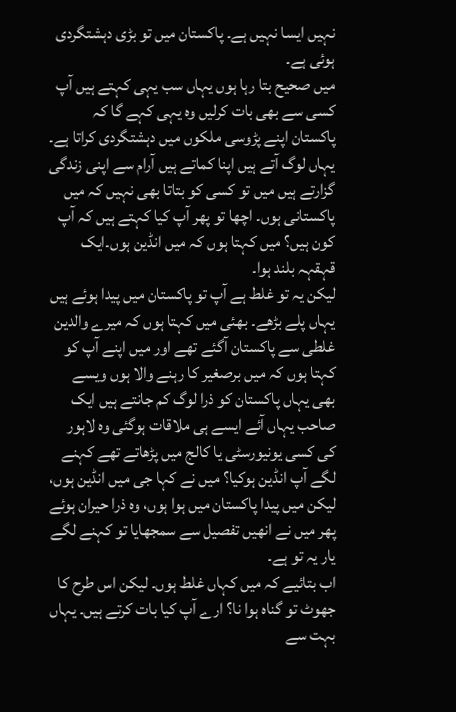نہیں ایسا نہیں ہے۔ پاکستان میں تو بڑی دہشتگردی ہوئی ہے۔
میں صحیح بتا رہا ہوں یہاں سب یہی کہتے ہیں آپ کسی سے بھی بات کرلیں وہ یہی کہے گا کہ پاکستان اپنے پڑوسی ملکوں میں دہشتگردی کراتا ہے۔ یہاں لوگ آتے ہیں اپنا کماتے ہیں آرام سے اپنی زندگی گزارتے ہیں میں تو کسی کو بتاتا بھی نہیں کہ میں پاکستانی ہوں۔ اچھا تو پھر آپ کیا کہتے ہیں کہ آپ کون ہیں؟ میں کہتا ہوں کہ میں انڈین ہوں۔ایک قہقہہ بلند ہوا۔
لیکن یہ تو غلط ہے آپ تو پاکستان میں پیدا ہوئے ہیں یہاں پلے بڑھے۔ بھئی میں کہتا ہوں کہ میرے والدین غلطی سے پاکستان آگئے تھے اور میں اپنے آپ کو کہتا ہوں کہ میں برصغیر کا رہنے والا ہوں ویسے بھی یہاں پاکستان کو ذرا لوگ کم جانتے ہیں ایک صاحب یہاں آئے ایسے ہی ملاقات ہوگئی وہ لاہور کی کسی یونیورسٹی یا کالج میں پڑھاتے تھے کہنے لگے آپ انڈین ہوکیا؟ میں نے کہا جی میں انڈین ہوں، لیکن میں پیدا پاکستان میں ہوا ہوں، وہ ذرا حیران ہوئے پھر میں نے انھیں تفصیل سے سمجھایا تو کہنے لگے یار یہ تو ہے۔
اب بتائیے کہ میں کہاں غلط ہوں۔ لیکن اس طرح کا جھوٹ تو گناہ ہوا نا؟ ارے آپ کیا بات کرتے ہیں۔ یہاں بہت سے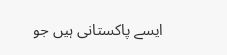ایسے پاکستانی ہیں جو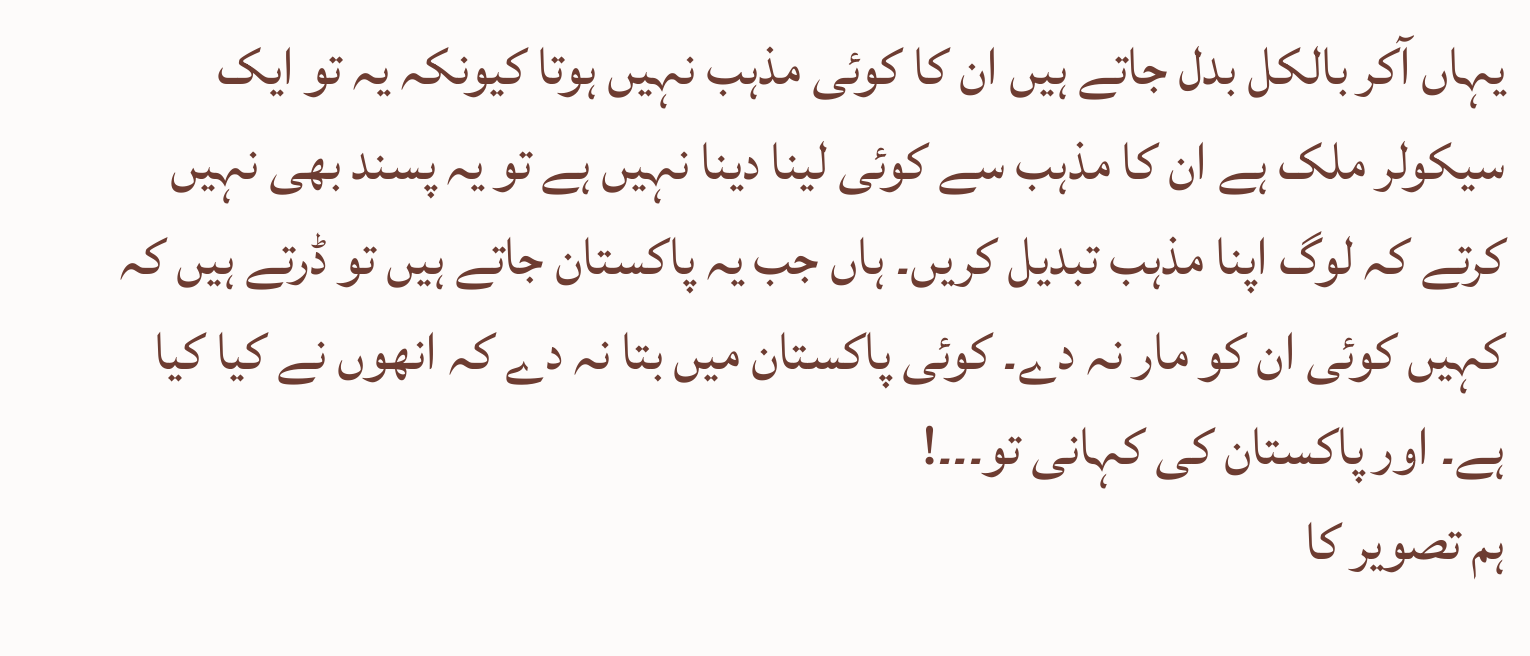یہاں آکر بالکل بدل جاتے ہیں ان کا کوئی مذہب نہیں ہوتا کیونکہ یہ تو ایک سیکولر ملک ہے ان کا مذہب سے کوئی لینا دینا نہیں ہے تو یہ پسند بھی نہیں کرتے کہ لوگ اپنا مذہب تبدیل کریں۔ ہاں جب یہ پاکستان جاتے ہیں تو ڈرتے ہیں کہ کہیں کوئی ان کو مار نہ دے۔ کوئی پاکستان میں بتا نہ دے کہ انھوں نے کیا کیا ہے۔ اور پاکستان کی کہانی تو۔۔۔!
ہم تصویر کا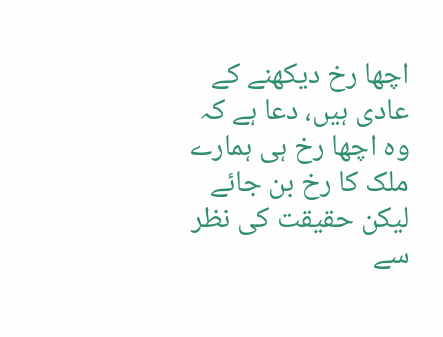اچھا رخ دیکھنے کے عادی ہیں، دعا ہے کہ وہ اچھا رخ ہی ہمارے ملک کا رخ بن جائے لیکن حقیقت کی نظر سے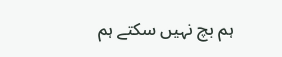ہم بچ نہیں سکتے ہم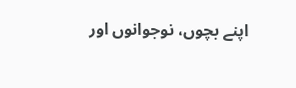اپنے بچوں، نوجوانوں اور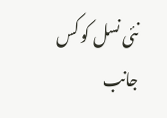نئی نسل کو کس جانب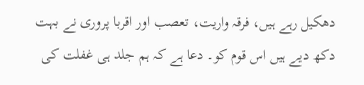دھکیل رہے ہیں، فرقہ واریت، تعصب اور اقربا پروری نے بہت دکھ دیے ہیں اس قوم کو۔ دعا ہے کہ ہم جلد ہی غفلت کی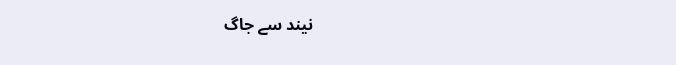نیند سے جاگ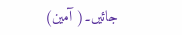جائیں۔( آمین)